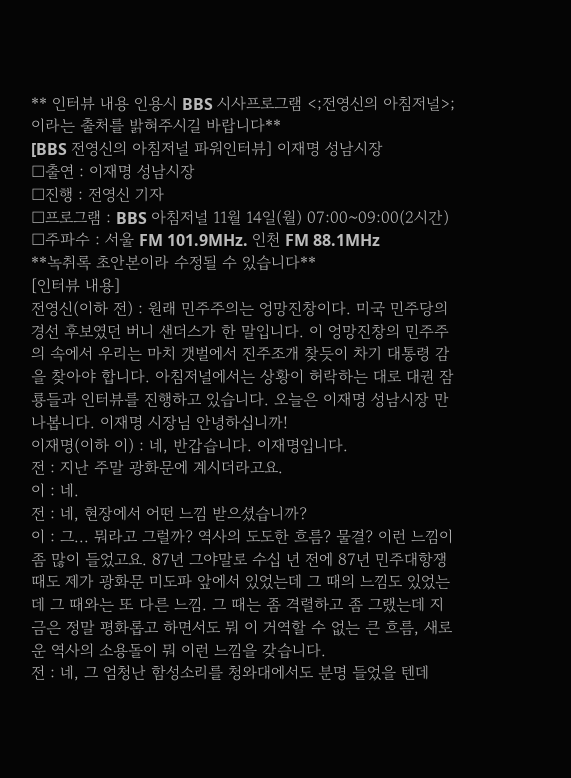** 인터뷰 내용 인용시 BBS 시사프로그램 <;전영신의 아침저널>;이라는 출처를 밝혀주시길 바랍니다**
[BBS 전영신의 아침저널 파워인터뷰] 이재명 성남시장
□출연 : 이재명 성남시장
□진행 : 전영신 기자
□프로그램 : BBS 아침저널 11월 14일(월) 07:00~09:00(2시간)
□주파수 : 서울 FM 101.9MHz. 인천 FM 88.1MHz
**녹취록 초안본이라 수정될 수 있습니다**
[인터뷰 내용]
전영신(이하 전) : 원래 민주주의는 엉망진창이다. 미국 민주당의 경선 후보였던 버니 샌더스가 한 말입니다. 이 엉망진창의 민주주의 속에서 우리는 마치 갯벌에서 진주조개 찾듯이 차기 대통령 감을 찾아야 합니다. 아침저널에서는 상황이 허락하는 대로 대권 잠룡들과 인터뷰를 진행하고 있습니다. 오늘은 이재명 성남시장 만나봅니다. 이재명 시장님 안녕하십니까!
이재명(이하 이) : 네, 반갑습니다. 이재명입니다.
전 : 지난 주말 광화문에 계시더라고요.
이 : 네.
전 : 네, 현장에서 어떤 느낌 받으셨습니까?
이 : 그... 뭐라고 그럴까? 역사의 도도한 흐름? 물결? 이런 느낌이 좀 많이 들었고요. 87년 그야말로 수십 년 전에 87년 민주대항쟁 때도 제가 광화문 미도파 앞에서 있었는데 그 때의 느낌도 있었는데 그 때와는 또 다른 느낌. 그 때는 좀 격렬하고 좀 그랬는데 지금은 정말 평화롭고 하면서도 뭐 이 거역할 수 없는 큰 흐름, 새로운 역사의 소용돌이 뭐 이런 느낌을 갖습니다.
전 : 네, 그 엄청난 함성소리를 청와대에서도 분명 들었을 텐데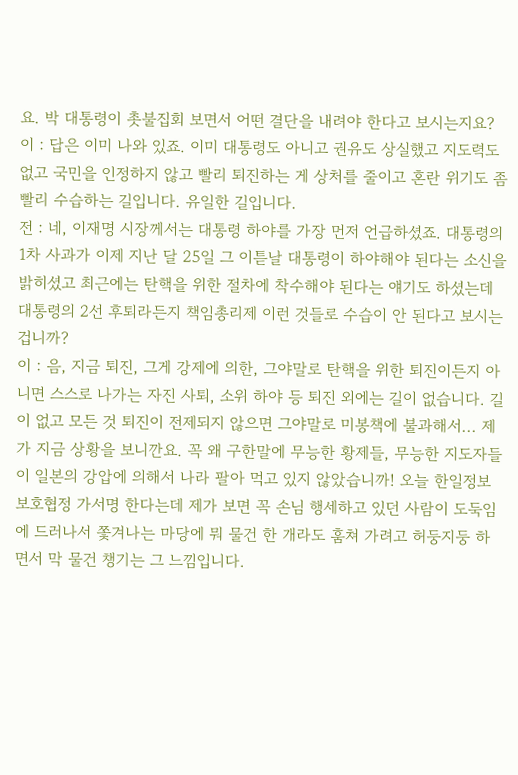요. 박 대통령이 촛불집회 보면서 어떤 결단을 내려야 한다고 보시는지요?
이 : 답은 이미 나와 있죠. 이미 대통령도 아니고 권유도 상실했고 지도력도 없고 국민을 인정하지 않고 빨리 퇴진하는 게 상처를 줄이고 혼란 위기도 좀 빨리 수습하는 길입니다. 유일한 길입니다.
전 : 네, 이재명 시장께서는 대통령 하야를 가장 먼저 언급하셨죠. 대통령의 1차 사과가 이제 지난 달 25일 그 이튿날 대통령이 하야해야 된다는 소신을 밝히셨고 최근에는 탄핵을 위한 절차에 착수해야 된다는 얘기도 하셨는데 대통령의 2선 후퇴라든지 책임총리제 이런 것들로 수습이 안 된다고 보시는 겁니까?
이 : 음, 지금 퇴진, 그게 강제에 의한, 그야말로 탄핵을 위한 퇴진이든지 아니면 스스로 나가는 자진 사퇴, 소위 하야 등 퇴진 외에는 길이 없습니다. 길이 없고 모든 것 퇴진이 전제되지 않으면 그야말로 미봉책에 불과해서... 제가 지금 상황을 보니깐요. 꼭 왜 구한말에 무능한 황제들, 무능한 지도자들이 일본의 강압에 의해서 나라 팔아 먹고 있지 않았습니까! 오늘 한일정보보호협정 가서명 한다는데 제가 보면 꼭 손님 행세하고 있던 사람이 도둑임에 드러나서 쫓겨나는 마당에 뭐 물건 한 개라도 훔쳐 가려고 허둥지둥 하면서 막 물건 챙기는 그 느낌입니다.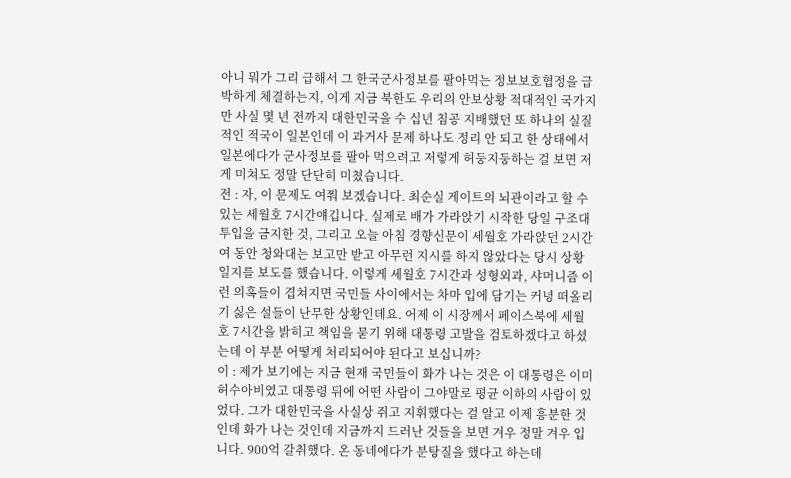아니 뭐가 그리 급해서 그 한국군사정보를 팔아먹는 정보보호협정을 급박하게 체결하는지, 이게 지금 북한도 우리의 안보상황 적대적인 국가지만 사실 몇 년 전까지 대한민국을 수 십년 침공 지배했던 또 하나의 실질적인 적국이 일본인데 이 과거사 문제 하나도 정리 안 되고 한 상태에서 일본에다가 군사정보를 팔아 먹으려고 저렇게 허둥지둥하는 걸 보면 저게 미쳐도 정말 단단히 미쳤습니다.
전 : 자, 이 문제도 여쭤 보겠습니다. 최순실 게이트의 뇌관이라고 할 수 있는 세월호 7시간얘깁니다. 실제로 배가 가라앉기 시작한 당일 구조대 투입을 금지한 것, 그리고 오늘 아침 경향신문이 세월호 가라앉던 2시간여 동안 청와대는 보고만 받고 아무런 지시를 하지 않았다는 당시 상황 일지를 보도를 했습니다. 이렇게 세월호 7시간과 성형외과, 샤머니즘 이런 의혹들이 겹쳐지면 국민들 사이에서는 차마 입에 담기는 커녕 떠올리기 싫은 설들이 난무한 상황인데요. 어제 이 시장께서 페이스북에 세월호 7시간을 밝히고 책임을 묻기 위해 대통령 고발을 검토하겠다고 하셨는데 이 부분 어떻게 처리되어야 된다고 보십니까?
이 : 제가 보기에는 지금 현재 국민들이 화가 나는 것은 이 대통령은 이미 허수아비였고 대통령 뒤에 어떤 사람이 그야말로 평균 이하의 사람이 있었다. 그가 대한민국을 사실상 쥐고 지휘했다는 걸 알고 이제 흥분한 것인데 화가 나는 것인데 지금까지 드러난 것들을 보면 겨우 정말 겨우 입니다. 900억 갈취했다. 온 동네에다가 분탕질을 했다고 하는데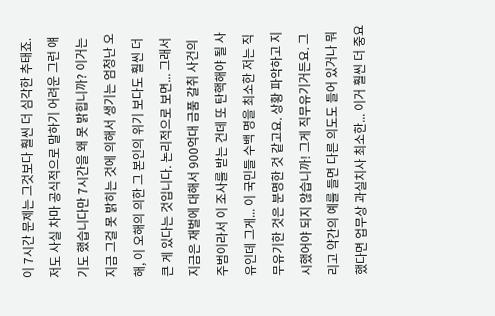이 7시간 문제는 그것보다 훨씬 더 심각한 추태죠. 저도 사실 차마 공식적으로 말하기 어려운 그런 얘기도 했습니다만 7시간을 왜 못 밝힙니까? 이거는 지금 그걸 못 밝히는 것에 의해서 생기는 엄청난 오해, 이 오해의 의한 그 본인의 위기 보다도 훨씬 더 큰 게 있다는 것입니다. 논리적으로 보면... 그래서 지금은 재벌에 대해서 900억대 금품 갈취 사건의 주범이라서 이 조사를 받는 건데 또 탄핵해야 될 사유인데 그게... 이 국민들 수백 명을 최소한 저는 직무유기한 것은 분명한 것 같고요. 상황 파악하고 지시했어야 되지 않습니까! 그게 직무유기거든요. 그리고 약간의 예를 들면 다른 의도도 들어 있거나 뭐 했다면 업무상 과실치사 최소한... 이거 훨씬 더 중요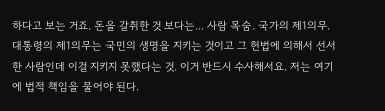하다고 보는 거죠. 돈을 갈취한 것 보다는... 사람 목숨. 국가의 제1의무. 대통령의 제1의무는 국민의 생명을 지키는 것이고 그 헌법에 의해서 선서한 사람인데 이걸 지키지 못했다는 것. 이거 반드시 수사해서요. 저는 여기에 법적 책임을 물어야 된다.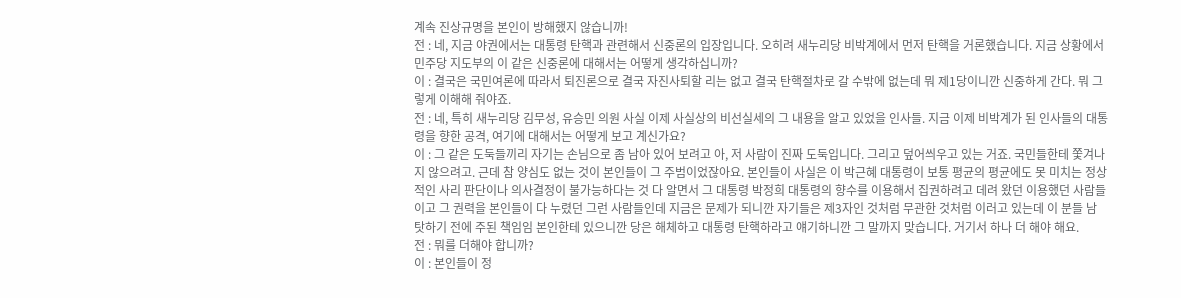계속 진상규명을 본인이 방해했지 않습니까!
전 : 네, 지금 야권에서는 대통령 탄핵과 관련해서 신중론의 입장입니다. 오히려 새누리당 비박계에서 먼저 탄핵을 거론했습니다. 지금 상황에서 민주당 지도부의 이 같은 신중론에 대해서는 어떻게 생각하십니까?
이 : 결국은 국민여론에 따라서 퇴진론으로 결국 자진사퇴할 리는 없고 결국 탄핵절차로 갈 수밖에 없는데 뭐 제1당이니깐 신중하게 간다. 뭐 그렇게 이해해 줘야죠.
전 : 네, 특히 새누리당 김무성, 유승민 의원 사실 이제 사실상의 비선실세의 그 내용을 알고 있었을 인사들. 지금 이제 비박계가 된 인사들의 대통령을 향한 공격, 여기에 대해서는 어떻게 보고 계신가요?
이 : 그 같은 도둑들끼리 자기는 손님으로 좀 남아 있어 보려고 아, 저 사람이 진짜 도둑입니다. 그리고 덮어씌우고 있는 거죠. 국민들한테 쫓겨나지 않으려고. 근데 참 양심도 없는 것이 본인들이 그 주범이었잖아요. 본인들이 사실은 이 박근혜 대통령이 보통 평균의 평균에도 못 미치는 정상적인 사리 판단이나 의사결정이 불가능하다는 것 다 알면서 그 대통령 박정희 대통령의 향수를 이용해서 집권하려고 데려 왔던 이용했던 사람들이고 그 권력을 본인들이 다 누렸던 그런 사람들인데 지금은 문제가 되니깐 자기들은 제3자인 것처럼 무관한 것처럼 이러고 있는데 이 분들 남 탓하기 전에 주된 책임임 본인한테 있으니깐 당은 해체하고 대통령 탄핵하라고 얘기하니깐 그 말까지 맞습니다. 거기서 하나 더 해야 해요.
전 : 뭐를 더해야 합니까?
이 : 본인들이 정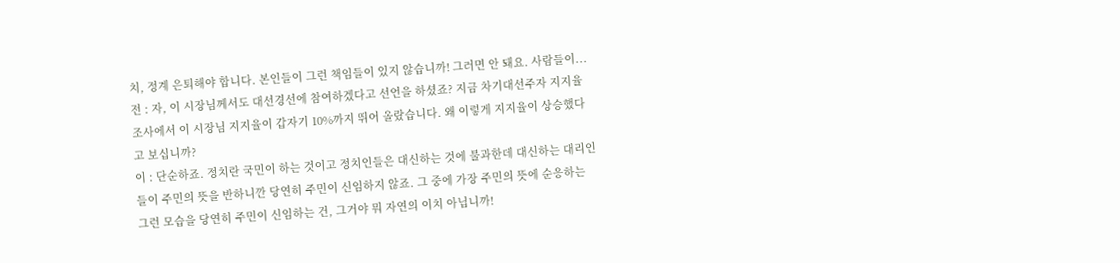치, 정계 은퇴해야 합니다. 본인들이 그런 책임들이 있지 않습니까! 그러면 안 돼요. 사람들이...
전 : 자, 이 시장님께서도 대선경선에 참여하겠다고 선언을 하셨죠? 지금 차기대선주자 지지율 조사에서 이 시장님 지지율이 갑자기 10%까지 뛰어 올랐습니다. 왜 이렇게 지지율이 상승했다고 보십니까?
이 : 단순하죠. 정치란 국민이 하는 것이고 정치인들은 대신하는 것에 불과한데 대신하는 대리인들이 주민의 뜻을 반하니깐 당연히 주민이 신임하지 않죠. 그 중에 가장 주민의 뜻에 순응하는 그런 모습을 당연히 주민이 신임하는 건, 그거야 뭐 자연의 이치 아닙니까!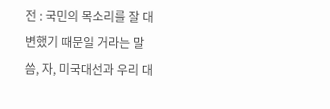전 : 국민의 목소리를 잘 대변했기 때문일 거라는 말씀, 자, 미국대선과 우리 대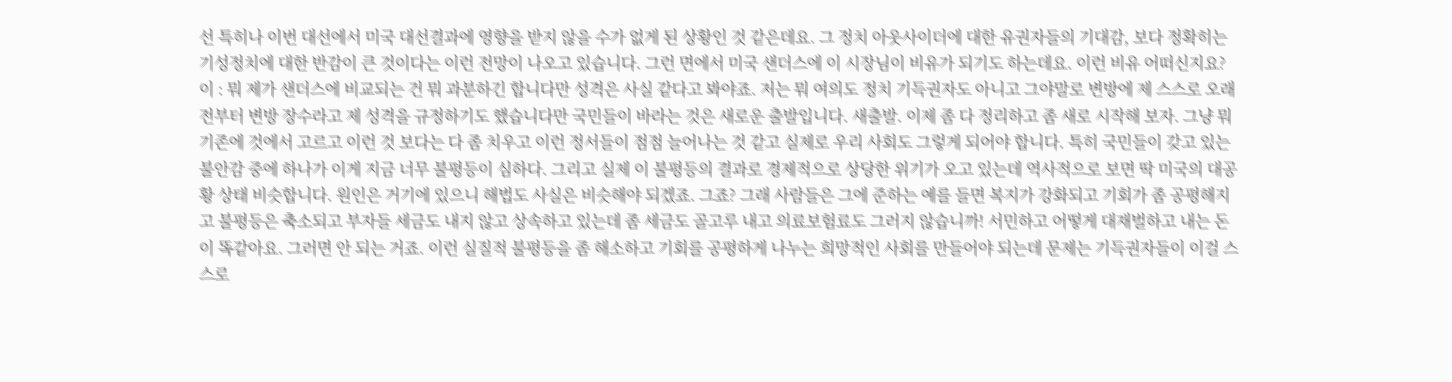선 특히나 이번 대선에서 미국 대선결과에 영향을 받지 않을 수가 없게 된 상황인 것 같은데요. 그 정치 아웃사이더에 대한 유권자들의 기대감, 보다 정확히는 기성정치에 대한 반감이 큰 것이다는 이런 전망이 나오고 있습니다. 그런 면에서 미국 샌더스에 이 시장님이 비유가 되기도 하는데요. 이런 비유 어떠신지요?
이 : 뭐 제가 샌더스에 비교되는 건 뭐 과분하긴 합니다만 성격은 사실 같다고 봐야죠. 저는 뭐 여의도 정치 기득권자도 아니고 그야말로 변방에 제 스스로 오래 전부터 변방 장수라고 제 성격을 규정하기도 했습니다만 국민들이 바라는 것은 새로운 출발입니다. 새출발. 이제 좀 다 정리하고 좀 새로 시작해 보자. 그냥 뭐 기존에 것에서 고르고 이런 것 보다는 다 좀 치우고 이런 정서들이 점점 늘어나는 것 같고 실제로 우리 사회도 그렇게 되어야 합니다. 특히 국민들이 갖고 있는 불안감 중에 하나가 이게 지금 너무 불평등이 심하다. 그리고 실제 이 불평등의 결과로 경제적으로 상당한 위기가 오고 있는데 역사적으로 보면 딱 미국의 대공황 상태 비슷합니다. 원인은 거기에 있으니 해법도 사실은 비슷해야 되겠죠. 그죠? 그래 사람들은 그에 준하는 예를 들면 복지가 강화되고 기회가 좀 공평해지고 불평등은 축소되고 부자들 세금도 내지 않고 상속하고 있는데 좀 세금도 골고루 내고 의료보험료도 그러지 않습니까! 서민하고 어떻게 대재벌하고 내는 돈이 똑같아요. 그러면 안 되는 거죠. 이런 실질적 불평등을 좀 해소하고 기회를 공평하게 나누는 희망적인 사회를 만들어야 되는데 문제는 기득권자들이 이걸 스스로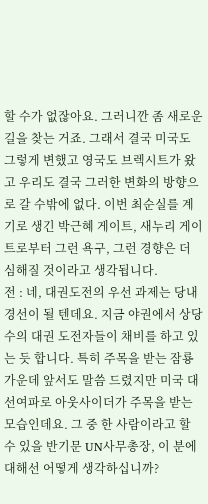할 수가 없잖아요. 그러니깐 좀 새로운 길을 찾는 거죠. 그래서 결국 미국도 그렇게 변했고 영국도 브렉시트가 왔고 우리도 결국 그러한 변화의 방향으로 갈 수밖에 없다. 이번 최순실를 계기로 생긴 박근혜 게이트, 새누리 게이트로부터 그런 욕구, 그런 경향은 더 심해질 것이라고 생각됩니다.
전 : 네, 대권도전의 우선 과제는 당내 경선이 될 텐데요. 지금 야권에서 상당수의 대권 도전자들이 채비를 하고 있는 듯 합니다. 특히 주목을 받는 잠룡 가운데 앞서도 말씀 드렸지만 미국 대선여파로 아웃사이더가 주목을 받는 모습인데요. 그 중 한 사람이라고 할 수 있을 반기문 UN사무총장, 이 분에 대해선 어떻게 생각하십니까?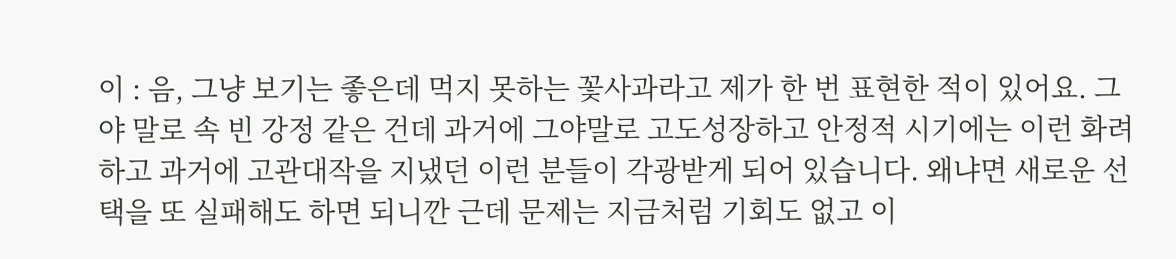이 : 음, 그냥 보기는 좋은데 먹지 못하는 꽃사과라고 제가 한 번 표현한 적이 있어요. 그야 말로 속 빈 강정 같은 건데 과거에 그야말로 고도성장하고 안정적 시기에는 이런 화려하고 과거에 고관대작을 지냈던 이런 분들이 각광받게 되어 있습니다. 왜냐면 새로운 선택을 또 실패해도 하면 되니깐 근데 문제는 지금처럼 기회도 없고 이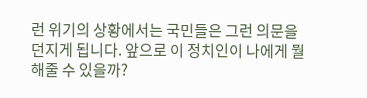런 위기의 상황에서는 국민들은 그런 의문을 던지게 됩니다. 앞으로 이 정치인이 나에게 뭘 해줄 수 있을까?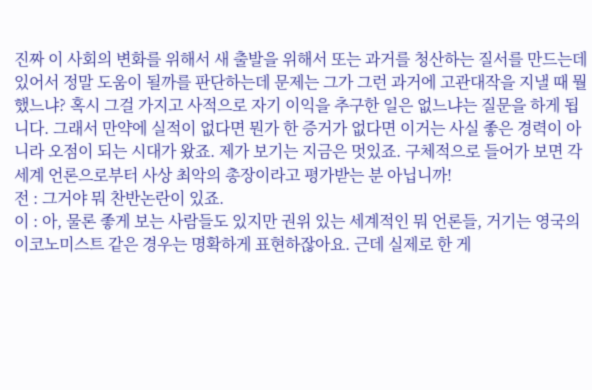진짜 이 사회의 변화를 위해서 새 출발을 위해서 또는 과거를 청산하는 질서를 만드는데 있어서 정말 도움이 될까를 판단하는데 문제는 그가 그런 과거에 고관대작을 지낼 때 뭘 했느냐? 혹시 그걸 가지고 사적으로 자기 이익을 추구한 일은 없느냐는 질문을 하게 됩니다. 그래서 만약에 실적이 없다면 뭔가 한 증거가 없다면 이거는 사실 좋은 경력이 아니라 오점이 되는 시대가 왔죠. 제가 보기는 지금은 멋있죠. 구체적으로 들어가 보면 각 세계 언론으로부터 사상 최악의 총장이라고 평가받는 분 아닙니까!
전 : 그거야 뭐 찬반논란이 있죠.
이 : 아, 물론 좋게 보는 사람들도 있지만 권위 있는 세계적인 뭐 언론들, 거기는 영국의 이코노미스트 같은 경우는 명확하게 표현하잖아요. 근데 실제로 한 게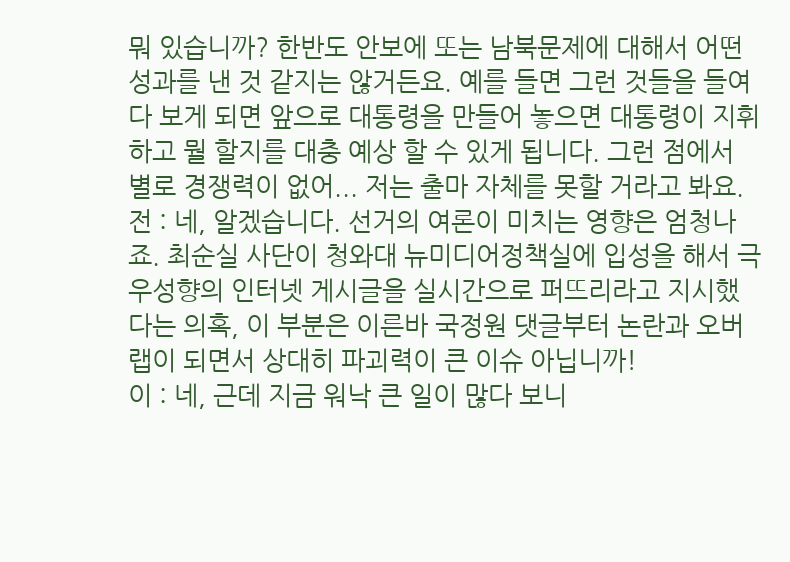뭐 있습니까? 한반도 안보에 또는 남북문제에 대해서 어떤 성과를 낸 것 같지는 않거든요. 예를 들면 그런 것들을 들여다 보게 되면 앞으로 대통령을 만들어 놓으면 대통령이 지휘하고 뭘 할지를 대충 예상 할 수 있게 됩니다. 그런 점에서 별로 경쟁력이 없어... 저는 출마 자체를 못할 거라고 봐요.
전 : 네, 알겠습니다. 선거의 여론이 미치는 영향은 엄청나죠. 최순실 사단이 청와대 뉴미디어정책실에 입성을 해서 극우성향의 인터넷 게시글을 실시간으로 퍼뜨리라고 지시했다는 의혹, 이 부분은 이른바 국정원 댓글부터 논란과 오버랩이 되면서 상대히 파괴력이 큰 이슈 아닙니까!
이 : 네, 근데 지금 워낙 큰 일이 많다 보니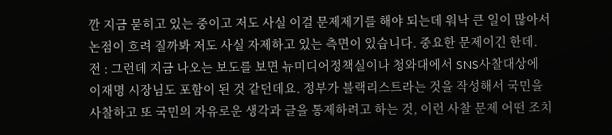깐 지금 묻히고 있는 중이고 저도 사실 이걸 문제제기를 해야 되는데 워낙 큰 일이 많아서 논점이 흐려 질까봐 저도 사실 자제하고 있는 측면이 있습니다. 중요한 문제이긴 한데.
전 : 그런데 지금 나오는 보도를 보면 뉴미디어정책실이나 청와대에서 SNS사찰대상에 이재명 시장님도 포함이 된 것 같던데요. 정부가 블랙리스트라는 것을 작성해서 국민을 사찰하고 또 국민의 자유로운 생각과 글을 통제하려고 하는 것, 이런 사찰 문제 어떤 조치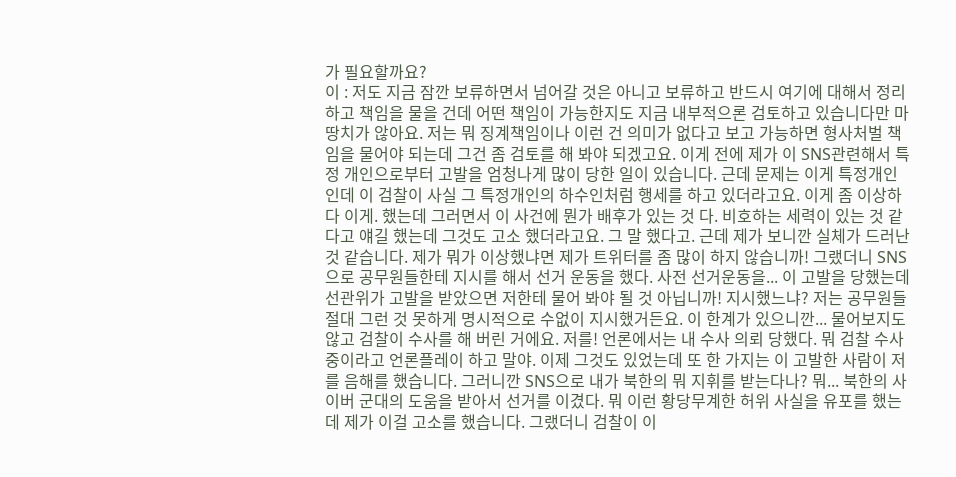가 필요할까요?
이 : 저도 지금 잠깐 보류하면서 넘어갈 것은 아니고 보류하고 반드시 여기에 대해서 정리하고 책임을 물을 건데 어떤 책임이 가능한지도 지금 내부적으론 검토하고 있습니다만 마땅치가 않아요. 저는 뭐 징계책임이나 이런 건 의미가 없다고 보고 가능하면 형사처벌 책임을 물어야 되는데 그건 좀 검토를 해 봐야 되겠고요. 이게 전에 제가 이 SNS관련해서 특정 개인으로부터 고발을 엄청나게 많이 당한 일이 있습니다. 근데 문제는 이게 특정개인인데 이 검찰이 사실 그 특정개인의 하수인처럼 행세를 하고 있더라고요. 이게 좀 이상하다 이게. 했는데 그러면서 이 사건에 뭔가 배후가 있는 것 다. 비호하는 세력이 있는 것 같다고 얘길 했는데 그것도 고소 했더라고요. 그 말 했다고. 근데 제가 보니깐 실체가 드러난 것 같습니다. 제가 뭐가 이상했냐면 제가 트위터를 좀 많이 하지 않습니까! 그랬더니 SNS으로 공무원들한테 지시를 해서 선거 운동을 했다. 사전 선거운동을... 이 고발을 당했는데 선관위가 고발을 받았으면 저한테 물어 봐야 될 것 아닙니까! 지시했느냐? 저는 공무원들 절대 그런 것 못하게 명시적으로 수없이 지시했거든요. 이 한계가 있으니깐... 물어보지도 않고 검찰이 수사를 해 버린 거에요. 저를! 언론에서는 내 수사 의뢰 당했다. 뭐 검찰 수사 중이라고 언론플레이 하고 말야. 이제 그것도 있었는데 또 한 가지는 이 고발한 사람이 저를 음해를 했습니다. 그러니깐 SNS으로 내가 북한의 뭐 지휘를 받는다나? 뭐... 북한의 사이버 군대의 도움을 받아서 선거를 이겼다. 뭐 이런 황당무계한 허위 사실을 유포를 했는데 제가 이걸 고소를 했습니다. 그랬더니 검찰이 이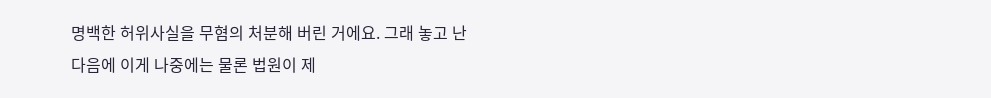명백한 허위사실을 무혐의 처분해 버린 거에요. 그래 놓고 난 다음에 이게 나중에는 물론 법원이 제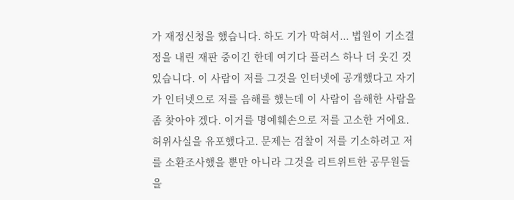가 재정신청을 했습니다. 하도 기가 막혀서... 법원이 기소결정을 내린 재판 중이긴 한데 여기다 플러스 하나 더 웃긴 것 있습니다. 이 사람이 저를 그것을 인터넷에 공개했다고 자기가 인터넷으로 저를 음해를 했는데 이 사람이 음해한 사람을 좀 찾아야 겠다. 이거를 명예훼손으로 저를 고소한 거에요. 허위사실을 유포했다고. 문제는 검찰이 저를 기소하려고 저를 소환조사했을 뿐만 아니라 그것을 리트위트한 공무원들을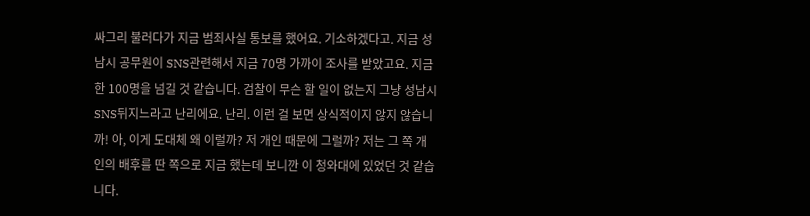싸그리 불러다가 지금 범죄사실 통보를 했어요. 기소하겠다고. 지금 성남시 공무원이 SNS관련해서 지금 70명 가까이 조사를 받았고요. 지금 한 100명을 넘길 것 같습니다. 검찰이 무슨 할 일이 없는지 그냥 성남시 SNS뒤지느라고 난리에요. 난리. 이런 걸 보면 상식적이지 않지 않습니까! 아, 이게 도대체 왜 이럴까? 저 개인 때문에 그럴까? 저는 그 쪽 개인의 배후를 딴 쪽으로 지금 했는데 보니깐 이 청와대에 있었던 것 같습니다.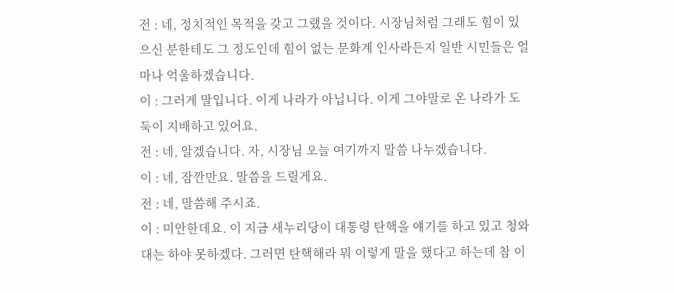전 : 네, 정치적인 목적을 갖고 그랬을 것이다. 시장님처럼 그래도 힘이 있으신 분한테도 그 정도인데 힘이 없는 문화계 인사라든지 일반 시민들은 얼마나 억울하겠습니다.
이 : 그러게 말입니다. 이게 나라가 아닙니다. 이게 그야말로 온 나라가 도둑이 지배하고 있어요.
전 : 네, 알겠습니다. 자, 시장님 오늘 여기까지 말씀 나누겠습니다.
이 : 네, 잠깐만요. 말씀을 드릴게요.
전 : 네, 말씀해 주시죠.
이 : 미안한데요. 이 지금 새누리당이 대통령 탄핵을 얘기를 하고 있고 청와대는 하야 못하겠다. 그러면 탄핵해라 뭐 이렇게 말을 했다고 하는데 참 이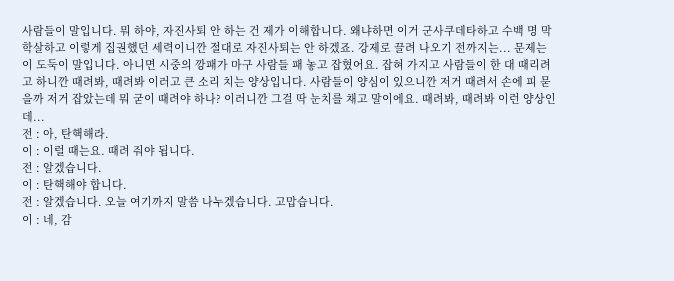사람들이 말입니다. 뭐 하야, 자진사퇴 안 하는 건 제가 이해합니다. 왜냐하면 이거 군사쿠데타하고 수백 명 막 학살하고 이렇게 집권했던 세력이니깐 절대로 자진사퇴는 안 하겠죠. 강제로 끌려 나오기 전까지는... 문제는 이 도둑이 말입니다. 아니면 시중의 깡패가 마구 사람들 패 놓고 잡혔어요. 잡혀 가지고 사람들이 한 대 때리려고 하니깐 때려봐, 때려봐 이러고 큰 소리 치는 양상입니다. 사람들이 양심이 있으니깐 저거 때려서 손에 피 묻을까 저거 잡았는데 뭐 굳이 때려야 하나? 이러니깐 그걸 딱 눈치를 채고 말이에요. 때려봐, 때려봐 이런 양상인데...
전 : 아, 탄핵해라.
이 : 이럴 때는요. 때려 줘야 됩니다.
전 : 알겠습니다.
이 : 탄핵해야 합니다.
전 : 알겠습니다. 오늘 여기까지 말씀 나누겠습니다. 고맙습니다.
이 : 네, 감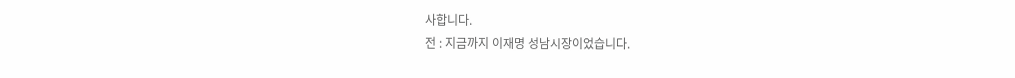사합니다.
전 : 지금까지 이재명 성남시장이었습니다.